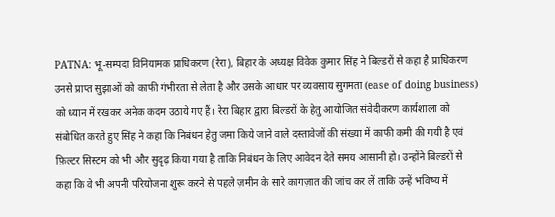PATNA: भू-सम्पदा विनियामक प्राधिकरण (रेरा), बिहार के अध्यक्ष विवेक कुमार सिंह ने बिल्डरों से कहा है प्राधिकरण उनसे प्राप्त सुझाओं को काफी गंभीरता से लेता है और उसके आधार पर व्यवसाय सुगमता (ease of doing business) को ध्यान में रखकर अनेक कदम उठाये गए हैं। रेरा बिहार द्वारा बिल्डरों के हेतु आयोजित संवेदीकरण कार्यशाला को संबोधित करते हुए सिंह ने कहा कि निबंधन हेतु जमा किये जाने वाले दस्तावेजों की संख्या में काफी कमी की गयी है एवं फ़िल्टर सिस्टम को भी और सुदृढ़ किया गया है ताकि निबंधन के लिए आवेदन देते समय आसानी हो। उन्होंने बिल्डरों से कहा कि वे भी अपनी परियोजना शुरू करने से पहले ज़मीन के सारे कागज़ात की जांच कर लें ताकि उन्हें भविष्य में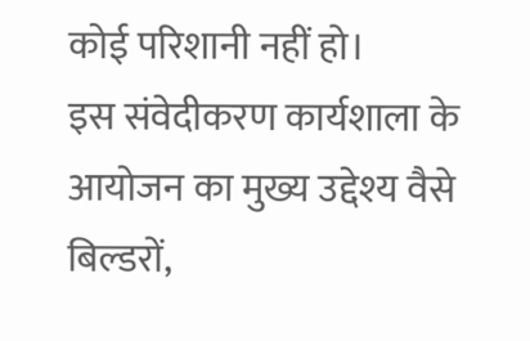कोई परिशानी नहीं हो।
इस संवेदीकरण कार्यशाला के आयोजन का मुख्य उद्देश्य वैसे बिल्डरों,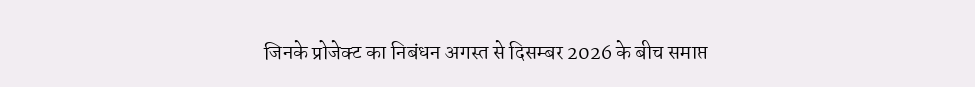जिनके प्रोजेक्ट का निबंधन अगस्त से दिसम्बर 2026 के बीच समाप्त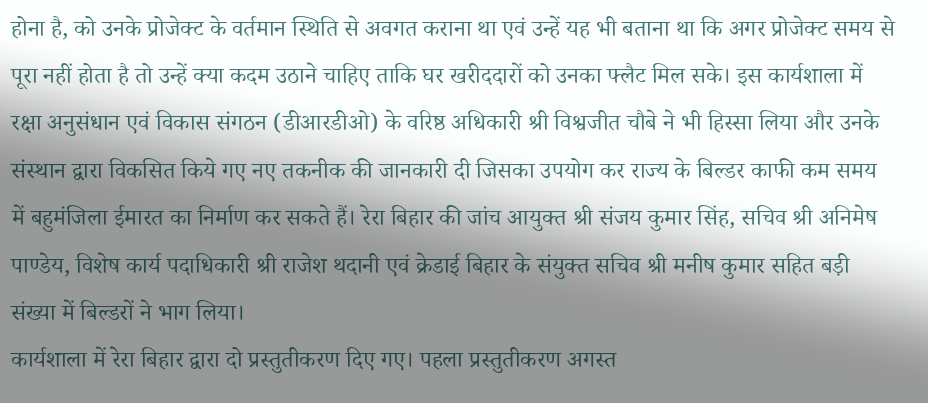होना है, को उनके प्रोजेक्ट के वर्तमान स्थिति से अवगत कराना था एवं उन्हें यह भी बताना था कि अगर प्रोजेक्ट समय से पूरा नहीं होता है तो उन्हें क्या कदम उठाने चाहिए ताकि घर खरीददारों को उनका फ्लैट मिल सके। इस कार्यशाला में रक्षा अनुसंधान एवं विकास संगठन (डीआरडीओ) के वरिष्ठ अधिकारी श्री विश्वजीत चौबे ने भी हिस्सा लिया और उनके संस्थान द्वारा विकसित किये गए नए तकनीक की जानकारी दी जिसका उपयोग कर राज्य के बिल्डर काफी कम समय में बहुमंजिला ईमारत का निर्माण कर सकते हैं। रेरा बिहार की जांच आयुक्त श्री संजय कुमार सिंह, सचिव श्री अनिमेष पाण्डेय, विशेष कार्य पदाधिकारी श्री राजेश थदानी एवं क्रेडाई बिहार के संयुक्त सचिव श्री मनीष कुमार सहित बड़ी संख्या में बिल्डरों ने भाग लिया।
कार्यशाला में रेरा बिहार द्वारा दो प्रस्तुतीकरण दिए गए। पहला प्रस्तुतीकरण अगस्त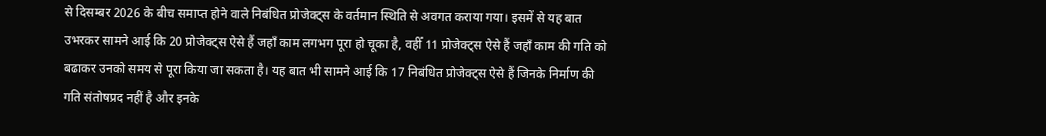से दिसम्बर 2026 के बीच समाप्त होने वाले निबंधित प्रोजेक्ट्स के वर्तमान स्थिति से अवगत कराया गया। इसमें से यह बात उभरकर सामने आई कि 20 प्रोजेक्ट्स ऐसे हैं जहाँ काम लगभग पूरा हो चूका है, वहीँ 11 प्रोजेक्ट्स ऐसे हैं जहाँ काम की गति को बढाकर उनको समय से पूरा किया जा सकता है। यह बात भी सामने आई कि 17 निबंधित प्रोजेक्ट्स ऐसे हैं जिनके निर्माण की गति संतोषप्रद नहीं है और इनके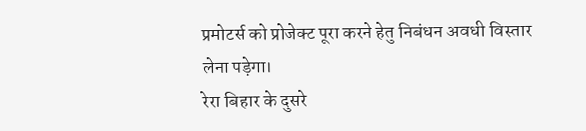प्रमोटर्स को प्रोजेक्ट पूरा करने हेतु निबंधन अवधी विस्तार लेना पड़ेगा।
रेरा बिहार के दुसरे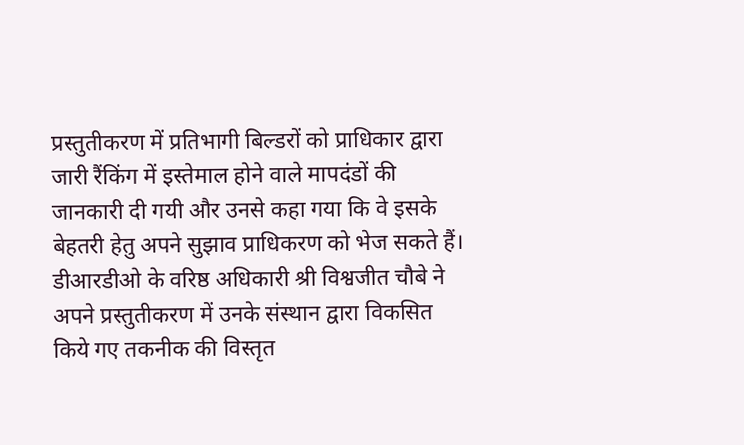प्रस्तुतीकरण में प्रतिभागी बिल्डरों को प्राधिकार द्वारा जारी रैंकिंग में इस्तेमाल होने वाले मापदंडों की जानकारी दी गयी और उनसे कहा गया कि वे इसके बेहतरी हेतु अपने सुझाव प्राधिकरण को भेज सकते हैं। डीआरडीओ के वरिष्ठ अधिकारी श्री विश्वजीत चौबे ने अपने प्रस्तुतीकरण में उनके संस्थान द्वारा विकसित किये गए तकनीक की विस्तृत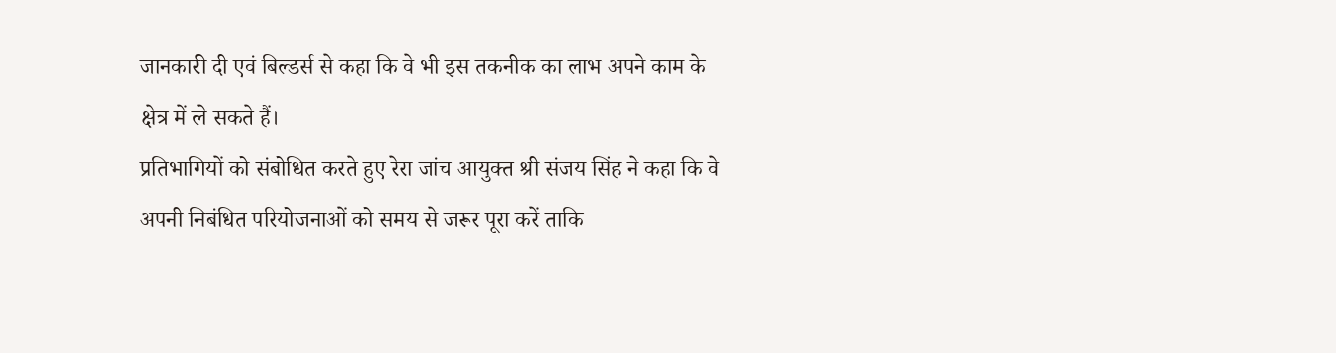जानकारी दी एवं बिल्डर्स से कहा कि वे भी इस तकनीक का लाभ अपने काम के क्षेत्र में ले सकते हैं।
प्रतिभागियों को संबोधित करते हुए रेरा जांच आयुक्त श्री संजय सिंह ने कहा कि वे अपनी निबंधित परियोजनाओं को समय से जरूर पूरा करें ताकि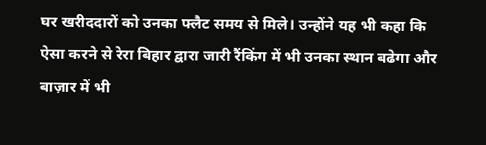घर खरीददारों को उनका फ्लैट समय से मिले। उन्होंने यह भी कहा कि ऐसा करने से रेरा बिहार द्वारा जारी रैंकिंग में भी उनका स्थान बढेगा और बाज़ार में भी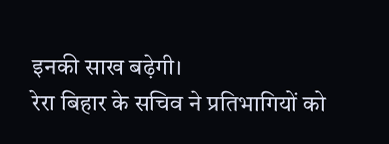इनकी साख बढ़ेगी।
रेरा बिहार के सचिव ने प्रतिभागियों को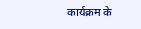कार्यक्रम के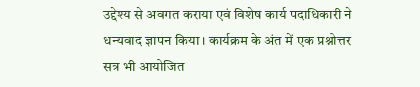उद्देश्य से अवगत कराया एवं विशेष कार्य पदाधिकारी ने धन्यवाद ज्ञापन किया। कार्यक्रम के अंत में एक प्रश्नोत्तर सत्र भी आयोजित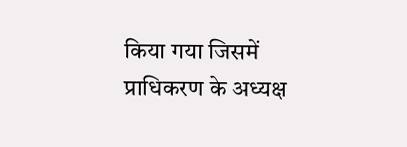किया गया जिसमें प्राधिकरण के अध्यक्ष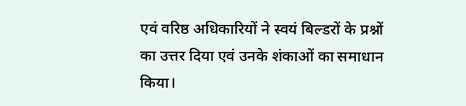एवं वरिष्ठ अधिकारियों ने स्वयं बिल्डरों के प्रश्नों का उत्तर दिया एवं उनके शंकाओं का समाधान किया।